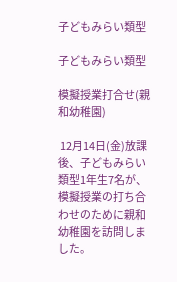子どもみらい類型

子どもみらい類型

模擬授業打合せ(親和幼稚園)

 12月14日(金)放課後、子どもみらい類型1年生7名が、模擬授業の打ち合わせのために親和幼稚園を訪問しました。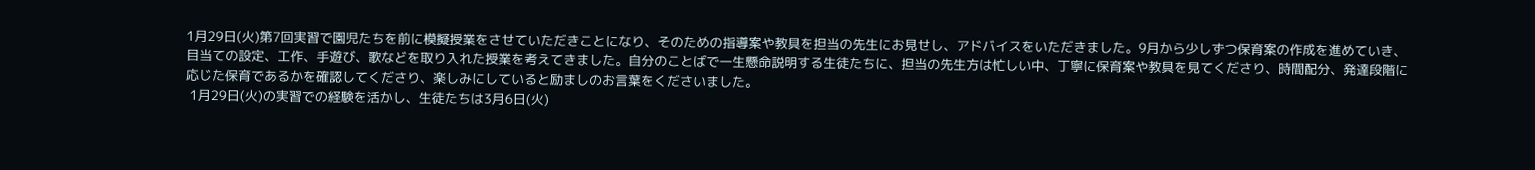1月29日(火)第7回実習で園児たちを前に模擬授業をさせていただきことになり、そのための指導案や教具を担当の先生にお見せし、アドバイスをいただきました。9月から少しずつ保育案の作成を進めていき、目当ての設定、工作、手遊び、歌などを取り入れた授業を考えてきました。自分のことばで一生懸命説明する生徒たちに、担当の先生方は忙しい中、丁寧に保育案や教具を見てくださり、時間配分、発達段階に応じた保育であるかを確認してくださり、楽しみにしていると励ましのお言葉をくださいました。
 1月29日(火)の実習での経験を活かし、生徒たちは3月6日(火)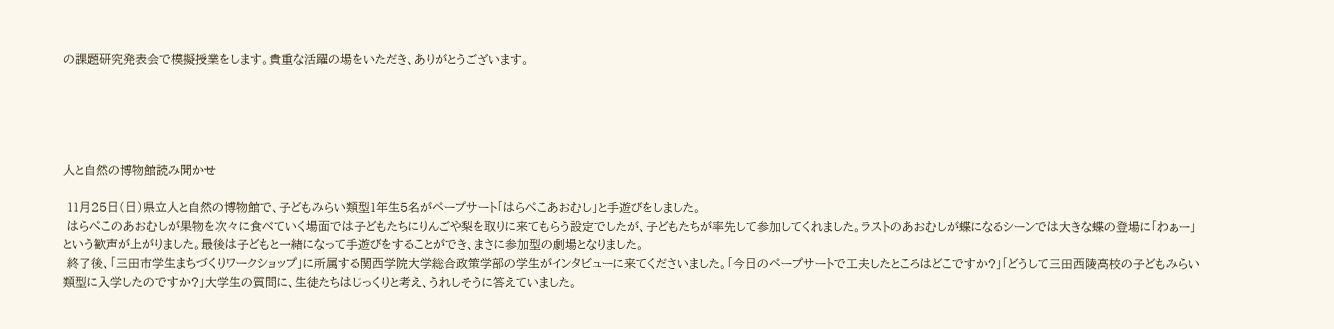の課題研究発表会で模擬授業をします。貴重な活躍の場をいただき、ありがとうございます。





人と自然の博物館読み聞かせ

 11月25日(日)県立人と自然の博物館で、子どもみらい類型1年生5名がペープサート「はらぺこあおむし」と手遊びをしました。
 はらぺこのあおむしが果物を次々に食べていく場面では子どもたちにりんごや梨を取りに来てもらう設定でしたが、子どもたちが率先して参加してくれました。ラストのあおむしが蝶になるシーンでは大きな蝶の登場に「わぁー」という歓声が上がりました。最後は子どもと一緒になって手遊びをすることができ、まさに参加型の劇場となりました。
 終了後、「三田市学生まちづくりワークショップ」に所属する関西学院大学総合政策学部の学生がインタビューに来てくださいました。「今日のペープサートで工夫したところはどこですか?」「どうして三田西陵高校の子どもみらい類型に入学したのですか?」大学生の質問に、生徒たちはじっくりと考え、うれしそうに答えていました。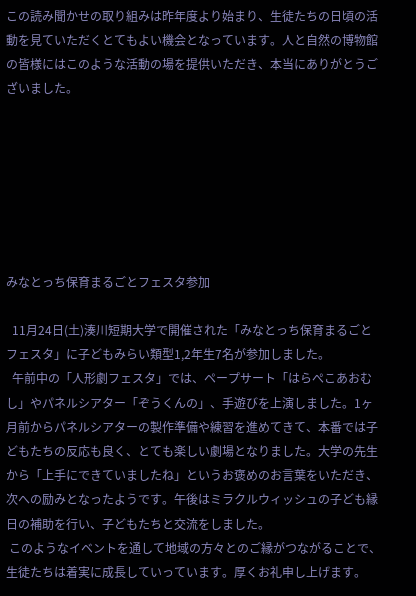この読み聞かせの取り組みは昨年度より始まり、生徒たちの日頃の活動を見ていただくとてもよい機会となっています。人と自然の博物館の皆様にはこのような活動の場を提供いただき、本当にありがとうございました。







みなとっち保育まるごとフェスタ参加

  11月24日(土)湊川短期大学で開催された「みなとっち保育まるごとフェスタ」に子どもみらい類型1,2年生7名が参加しました。
  午前中の「人形劇フェスタ」では、ペープサート「はらぺこあおむし」やパネルシアター「ぞうくんの」、手遊びを上演しました。1ヶ月前からパネルシアターの製作準備や練習を進めてきて、本番では子どもたちの反応も良く、とても楽しい劇場となりました。大学の先生から「上手にできていましたね」というお褒めのお言葉をいただき、次への励みとなったようです。午後はミラクルウィッシュの子ども縁日の補助を行い、子どもたちと交流をしました。
 このようなイベントを通して地域の方々とのご縁がつながることで、生徒たちは着実に成長していっています。厚くお礼申し上げます。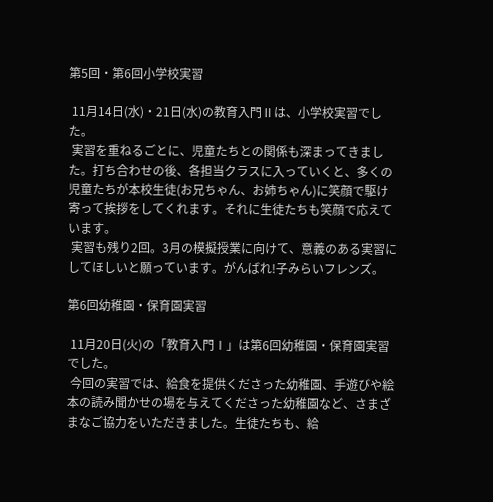第5回・第6回小学校実習

 11月14日(水)・21日(水)の教育入門Ⅱは、小学校実習でした。
 実習を重ねるごとに、児童たちとの関係も深まってきました。打ち合わせの後、各担当クラスに入っていくと、多くの児童たちが本校生徒(お兄ちゃん、お姉ちゃん)に笑顔で駆け寄って挨拶をしてくれます。それに生徒たちも笑顔で応えています。
 実習も残り2回。3月の模擬授業に向けて、意義のある実習にしてほしいと願っています。がんばれ!子みらいフレンズ。

第6回幼稚園・保育園実習

 11月20日(火)の「教育入門Ⅰ」は第6回幼稚園・保育園実習でした。
 今回の実習では、給食を提供くださった幼稚園、手遊びや絵本の読み聞かせの場を与えてくださった幼稚園など、さまざまなご協力をいただきました。生徒たちも、給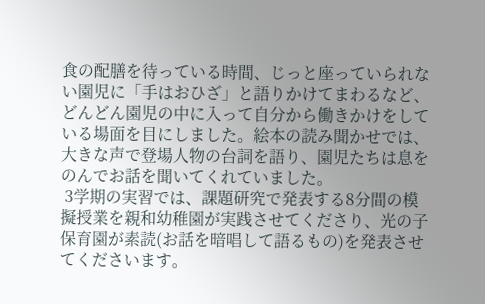食の配膳を待っている時間、じっと座っていられない園児に「手はおひざ」と語りかけてまわるなど、どんどん園児の中に入って自分から働きかけをしている場面を目にしました。絵本の読み聞かせでは、大きな声で登場人物の台詞を語り、園児たちは息をのんでお話を聞いてくれていました。
 3学期の実習では、課題研究で発表する8分間の模擬授業を親和幼稚園が実践させてくださり、光の子保育園が素読(お話を暗唱して語るもの)を発表させてくださいます。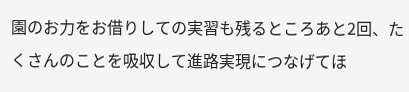園のお力をお借りしての実習も残るところあと2回、たくさんのことを吸収して進路実現につなげてほ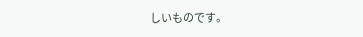しいものです。